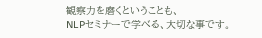観察力を磨くということも、
NLPセミナーで学べる、大切な事です。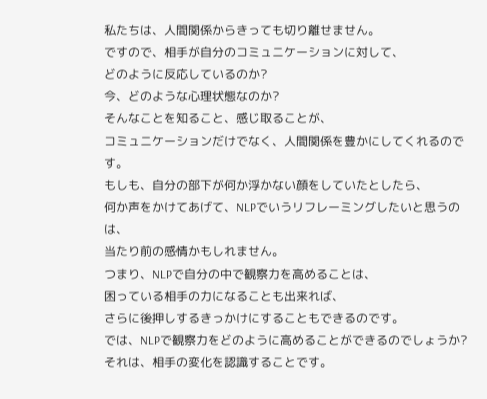私たちは、人間関係からきっても切り離せません。
ですので、相手が自分のコミュニケーションに対して、
どのように反応しているのか?
今、どのような心理状態なのか?
そんなことを知ること、感じ取ることが、
コミュニケーションだけでなく、人間関係を豊かにしてくれるのです。
もしも、自分の部下が何か浮かない顔をしていたとしたら、
何か声をかけてあげて、NLPでいうリフレーミングしたいと思うのは、
当たり前の感情かもしれません。
つまり、NLPで自分の中で観察力を高めることは、
困っている相手の力になることも出来れば、
さらに後押しするきっかけにすることもできるのです。
では、NLPで観察力をどのように高めることができるのでしょうか?
それは、相手の変化を認識することです。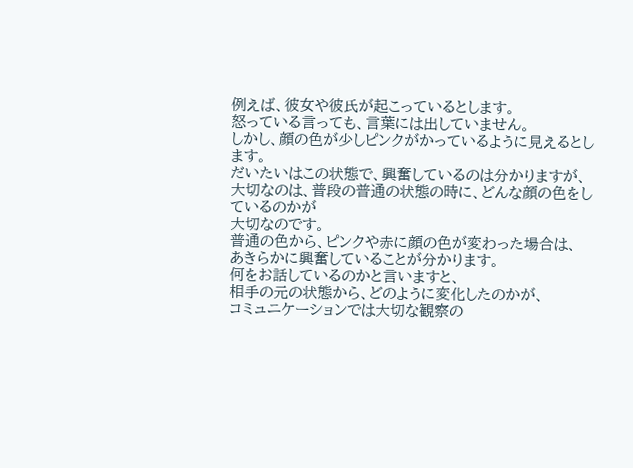例えば、彼女や彼氏が起こっているとします。
怒っている言っても、言葉には出していません。
しかし、顔の色が少しピンクがかっているように見えるとします。
だいたいはこの状態で、興奮しているのは分かりますが、
大切なのは、普段の普通の状態の時に、どんな顔の色をしているのかが
大切なのです。
普通の色から、ピンクや赤に顔の色が変わった場合は、
あきらかに興奮していることが分かります。
何をお話しているのかと言いますと、
相手の元の状態から、どのように変化したのかが、
コミュニケーションでは大切な観察の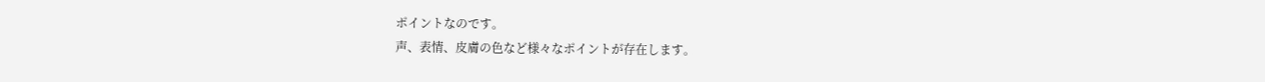ポイントなのです。
声、表情、皮膚の色など様々なポイントが存在します。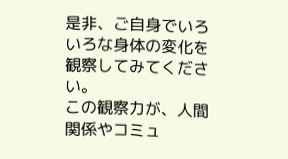是非、ご自身でいろいろな身体の変化を観察してみてください。
この観察力が、人間関係やコミュ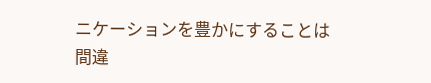ニケーションを豊かにすることは
間違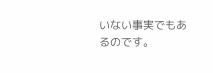いない事実でもあるのです。